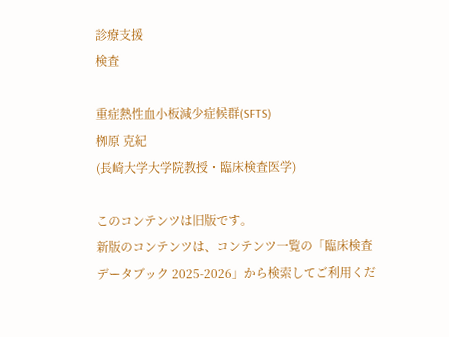診療支援
検査

重症熱性血小板減少症候群(SFTS)
栁原 克紀
(長崎大学大学院教授・臨床検査医学)

このコンテンツは旧版です。
新版のコンテンツは、コンテンツ一覧の「臨床検査データブック 2025-2026」から検索してご利用くだ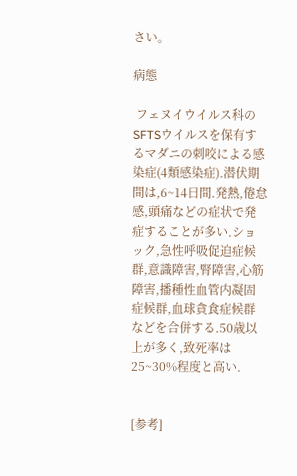さい。

病態

 フェヌイウイルス科のSFTSウイルスを保有するマダニの刺咬による感染症(4類感染症).潜伏期間は,6~14日間.発熱,倦怠感,頭痛などの症状で発症することが多い.ショック,急性呼吸促迫症候群,意識障害,腎障害,心筋障害,播種性血管内凝固症候群,血球貪食症候群などを合併する.50歳以上が多く,致死率は25~30%程度と高い.


[参考]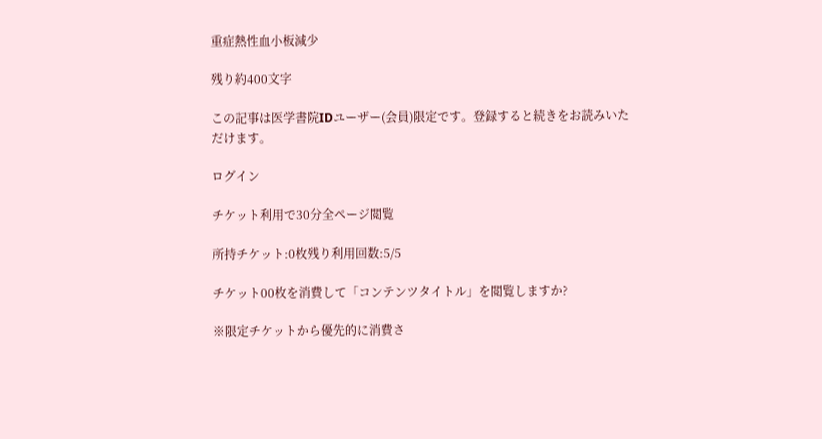重症熱性血小板減少

残り約400文字

この記事は医学書院IDユーザー(会員)限定です。登録すると続きをお読みいただけます。

ログイン

チケット利用で30分全ページ閲覧

所持チケット:0枚残り利用回数:5/5

チケット00枚を消費して「コンテンツタイトル」を閲覧しますか?

※限定チケットから優先的に消費さ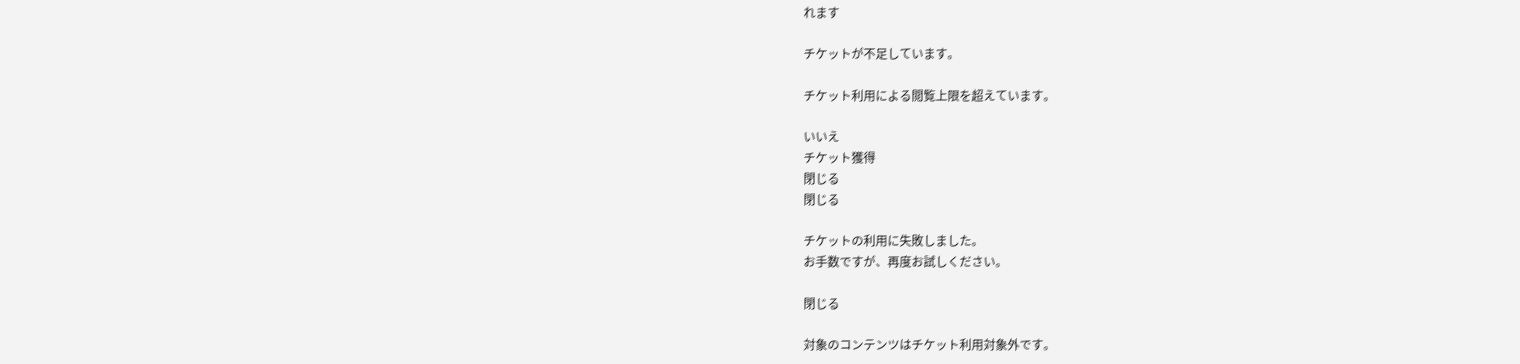れます

チケットが不足しています。

チケット利用による閲覧上限を超えています。

いいえ
チケット獲得
閉じる
閉じる

チケットの利用に失敗しました。
お手数ですが、再度お試しください。

閉じる

対象のコンテンツはチケット利用対象外です。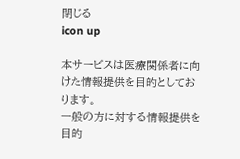閉じる
icon up

本サービスは医療関係者に向けた情報提供を目的としております。
一般の方に対する情報提供を目的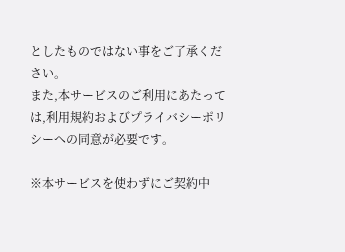としたものではない事をご了承ください。
また,本サービスのご利用にあたっては,利用規約およびプライバシーポリシーへの同意が必要です。

※本サービスを使わずにご契約中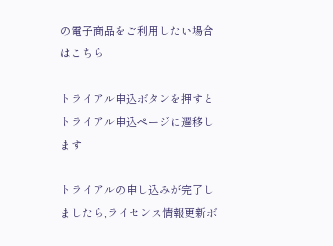の電子商品をご利用したい場合はこちら

トライアル申込ボタンを押すとトライアル申込ページに遷移します

トライアルの申し込みが完了しましたら,ライセンス情報更新ボ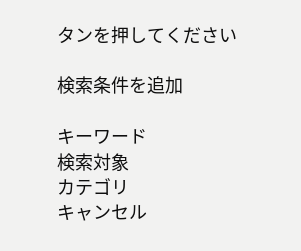タンを押してください

検索条件を追加

キーワード
検索対象
カテゴリ
キャンセル